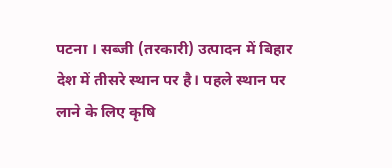पटना । सब्जी (तरकारी) उत्पादन में बिहार देश में तीसरे स्थान पर है। पहले स्थान पर लाने के लिए कृषि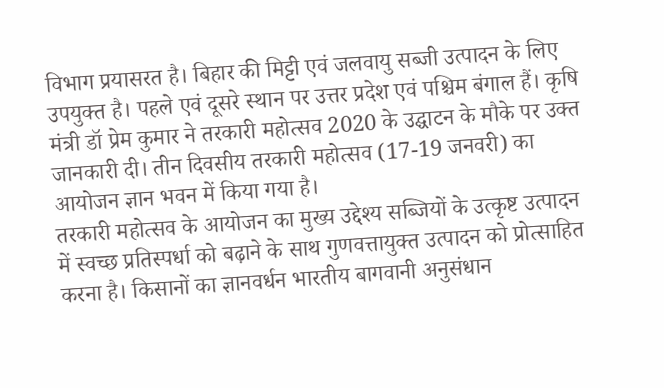विभाग प्रयासरत है। बिहार की मिट्टी एवं जलवायु सब्जी उत्पादन के लिए उपयुक्त है। पहले एवं दूसरे स्थान पर उत्तर प्रदेश एवं पश्चिम बंगाल हैं। कृषि मंत्री डॉ प्रेम कुमार ने तरकारी महोत्सव 2020 के उद्घाटन के मौके पर उक्त जानकारी दी। तीन दिवसीय तरकारी महोत्सव (17-19 जनवरी) का आयोजन ज्ञान भवन में किया गया है।
तरकारी महोत्सव के आयोजन का मुख्य उद्देश्य सब्जियों के उत्कृष्ट उत्पादन में स्वच्छ प्रतिस्पर्धा को बढ़ाने के साथ गुणवत्तायुक्त उत्पादन को प्रोत्साहित करना है। किसानों का ज्ञानवर्धन भारतीय बागवानी अनुसंधान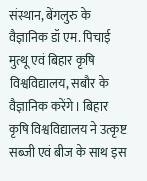संस्थान, बेंगलुरु के वैज्ञानिक डॉ एम. पिचाई मुत्थू एवं बिहार कृषि विश्वविद्यालय, सबौर के वैज्ञानिक करेंगे। बिहार कृषि विश्वविद्यालय ने उत्कृष्ट सब्जी एवं बीज के साथ इस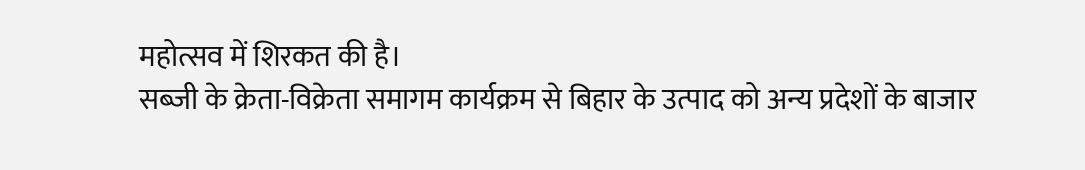महोत्सव में शिरकत की है।
सब्जी के क्रेता-विक्रेता समागम कार्यक्रम से बिहार के उत्पाद को अन्य प्रदेशों के बाजार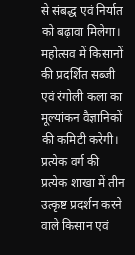से संबद्ध एवं निर्यात को बढ़ावा मिलेगा। महोत्सव में किसानों की प्रदर्शित सब्जी एवं रंगोली कला का मूल्यांकन वैज्ञानिकों की कमिटी करेगी। प्रत्येक वर्ग की प्रत्येक शाखा में तीन उत्कृष्ट प्रदर्शन करने वाले किसान एवं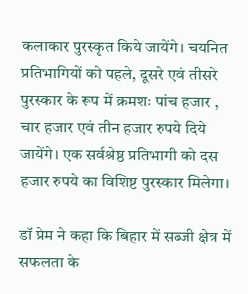कलाकार पुरस्कृत किये जायेंगे। चयनित प्रतिभागियों को पहले, दूसरे एवं तीसरे पुरस्कार के रूप में क्रमशः पांच हजार , चार हजार एवं तीन हजार रुपये दिये जायेंगे। एक सर्वश्रेष्ठ प्रतिभागी को दस हजार रुपये का विशिष्ट पुरस्कार मिलेगा।

डॉ प्रेम ने कहा कि बिहार में सब्जी क्षेत्र में सफलता के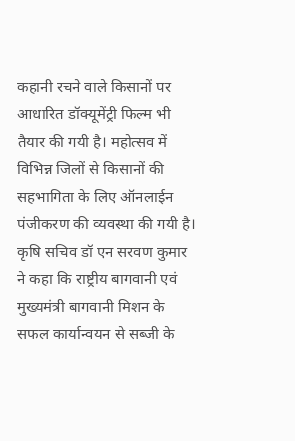कहानी रचने वाले किसानों पर आधारित डॉक्यूमेंट्री फिल्म भी तैयार की गयी है। महोत्सव में विभिन्न जिलों से किसानों की सहभागिता के लिए ऑनलाईन पंजीकरण की व्यवस्था की गयी है।
कृषि सचिव डॉ एन सरवण कुमार ने कहा कि राष्ट्रीय बागवानी एवं मुख्यमंत्री बागवानी मिशन के सफल कार्यान्वयन से सब्जी के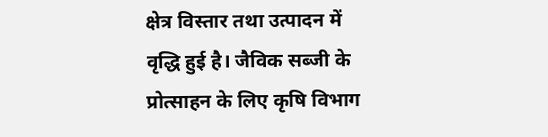क्षेत्र विस्तार तथा उत्पादन में वृद्धि हुई है। जैविक सब्जी के प्रोत्साहन के लिए कृषि विभाग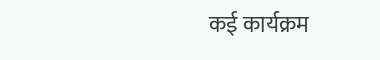कई कार्यक्रम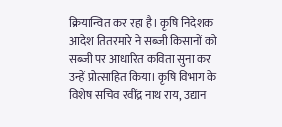क्रियान्वित कर रहा है। कृषि निदेशक आदेश तितरमारे ने सब्जी किसानों को सब्जी पर आधारित कविता सुना कर उन्हें प्रोत्साहित किया। कृषि विभाग के विशेष सचिव रवींद्र नाथ राय, उद्यान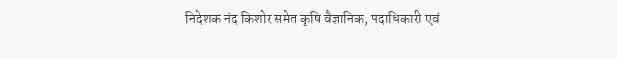निदेशक नंद किशोर समेत कृषि वैज्ञानिक, पदाधिकारी एवं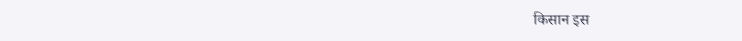किसान इस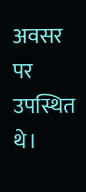अवसर पर उपस्थित थे।